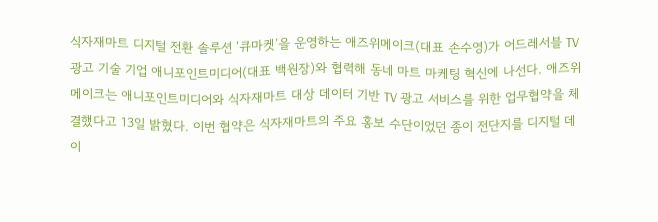식자재마트 디지털 전환 솔루션 ‘큐마켓’을 운영하는 애즈위메이크(대표 손수영)가 어드레서블 TV 광고 기술 기업 애니포인트미디어(대표 백원장)와 협력해 동네 마트 마케팅 혁신에 나선다. 애즈위메이크는 애니포인트미디어와 식자재마트 대상 데이터 기반 TV 광고 서비스를 위한 업무협약을 체결했다고 13일 밝혔다. 이번 협약은 식자재마트의 주요 홍보 수단이었던 종이 전단지를 디지털 데이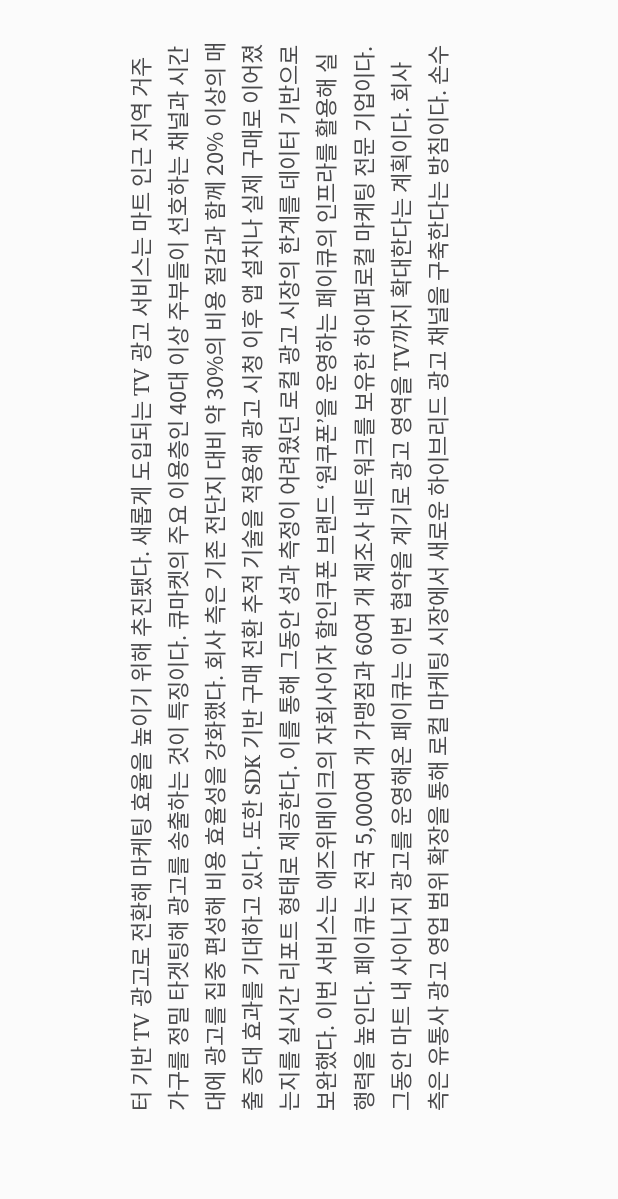터 기반 TV 광고로 전환해 마케팅 효율을 높이기 위해 추진됐다. 새롭게 도입되는 TV 광고 서비스는 마트 인근 지역 거주 가구를 정밀 타겟팅해 광고를 송출하는 것이 특징이다. 큐마켓의 주요 이용층인 40대 이상 주부들이 선호하는 채널과 시간대에 광고를 집중 편성해 비용 효율성을 강화했다. 회사 측은 기존 전단지 대비 약 30%의 비용 절감과 함께 20% 이상의 매출 증대 효과를 기대하고 있다. 또한 SDK 기반 구매 전환 추적 기술을 적용해 광고 시청 이후 앱 설치나 실제 구매로 이어졌는지를 실시간 리포트 형태로 제공한다. 이를 통해 그동안 성과 측정이 어려웠던 로컬 광고 시장의 한계를 데이터 기반으로 보완했다. 이번 서비스는 애즈위메이크의 자회사이자 할인쿠폰 브랜드 ‘원쿠폰’을 운영하는 페이큐의 인프라를 활용해 실행력을 높인다. 페이큐는 전국 5,000여 개 가맹점과 60여 개 제조사 네트워크를 보유한 하이퍼로컬 마케팅 전문 기업이다. 그동안 마트 내 사이니지 광고를 운영해온 페이큐는 이번 협약을 계기로 광고 영역을 TV까지 확대한다는 계획이다. 회사 측은 유통사 광고 영업 범위 확장을 통해 로컬 마케팅 시장에서 새로운 하이브리드 광고 채널을 구축한다는 방침이다. 손수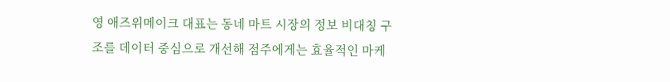영 애즈위메이크 대표는 동네 마트 시장의 정보 비대칭 구조를 데이터 중심으로 개선해 점주에게는 효율적인 마케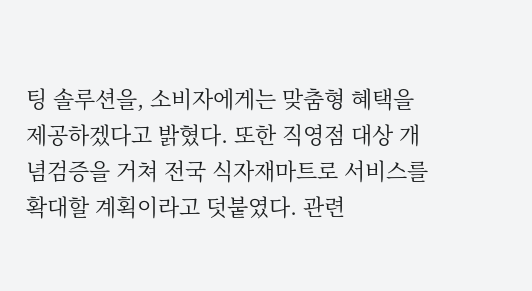팅 솔루션을, 소비자에게는 맞춤형 혜택을 제공하겠다고 밝혔다. 또한 직영점 대상 개념검증을 거쳐 전국 식자재마트로 서비스를 확대할 계획이라고 덧붙였다. 관련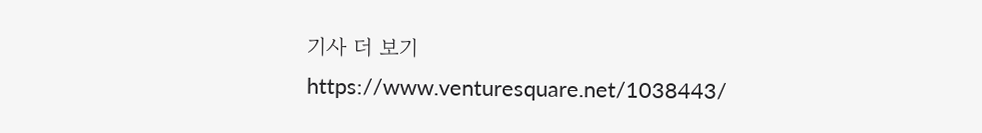기사 더 보기 https://www.venturesquare.net/1038443/